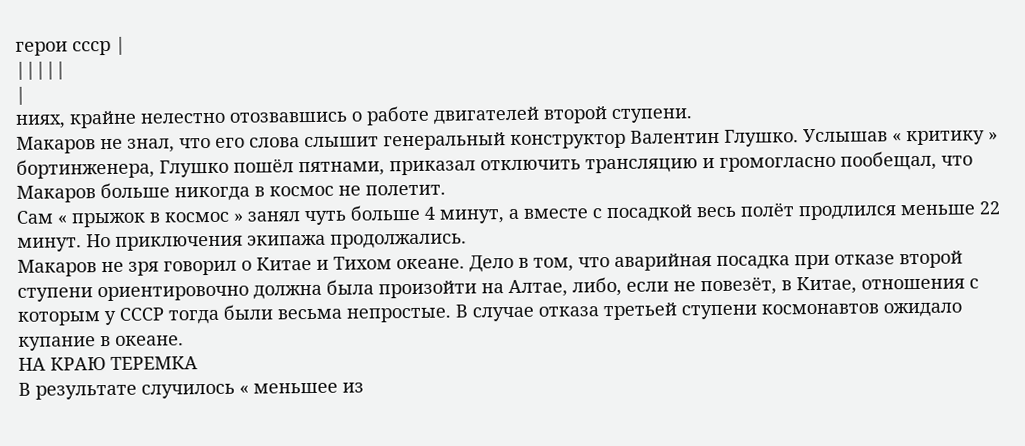герои ссср |
|||||
|
ниях, крайне нелестно отозвавшись о работе двигателей второй ступени.
Макаров не знал, что его слова слышит генеральный конструктор Валентин Глушко. Услышав « критику » бортинженера, Глушко пошёл пятнами, приказал отключить трансляцию и громогласно пообещал, что Макаров больше никогда в космос не полетит.
Сам « прыжок в космос » занял чуть больше 4 минут, а вместе с посадкой весь полёт продлился меньше 22 минут. Но приключения экипажа продолжались.
Макаров не зря говорил о Китае и Тихом океане. Дело в том, что аварийная посадка при отказе второй ступени ориентировочно должна была произойти на Алтае, либо, если не повезёт, в Китае, отношения с которым у СССР тогда были весьма непростые. В случае отказа третьей ступени космонавтов ожидало купание в океане.
НА КРАЮ ТЕРЕМКА
В результате случилось « меньшее из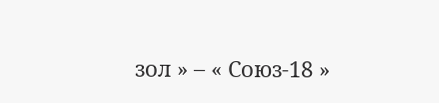зол » – « Союз-18 »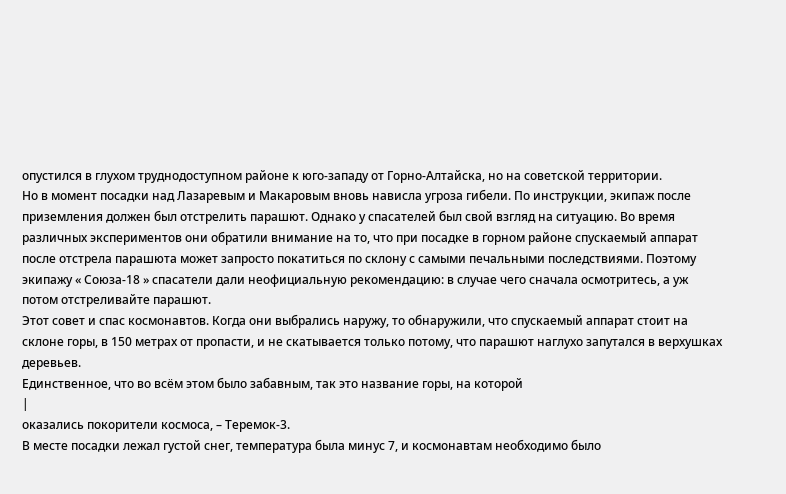опустился в глухом труднодоступном районе к юго-западу от Горно-Алтайска, но на советской территории.
Но в момент посадки над Лазаревым и Макаровым вновь нависла угроза гибели. По инструкции, экипаж после приземления должен был отстрелить парашют. Однако у спасателей был свой взгляд на ситуацию. Во время различных экспериментов они обратили внимание на то, что при посадке в горном районе спускаемый аппарат после отстрела парашюта может запросто покатиться по склону с самыми печальными последствиями. Поэтому экипажу « Союза-18 » спасатели дали неофициальную рекомендацию: в случае чего сначала осмотритесь, а уж потом отстреливайте парашют.
Этот совет и спас космонавтов. Когда они выбрались наружу, то обнаружили, что спускаемый аппарат стоит на склоне горы, в 150 метрах от пропасти, и не скатывается только потому, что парашют наглухо запутался в верхушках деревьев.
Единственное, что во всём этом было забавным, так это название горы, на которой
|
оказались покорители космоса, – Теремок-3.
В месте посадки лежал густой снег, температура была минус 7, и космонавтам необходимо было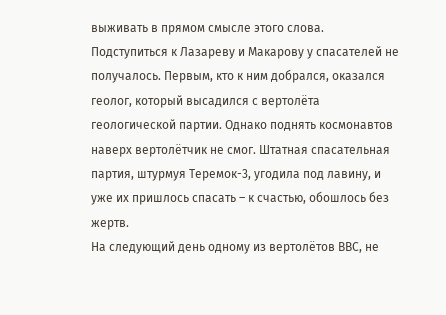выживать в прямом смысле этого слова.
Подступиться к Лазареву и Макарову у спасателей не получалось. Первым, кто к ним добрался, оказался геолог, который высадился с вертолёта геологической партии. Однако поднять космонавтов наверх вертолётчик не смог. Штатная спасательная партия, штурмуя Теремок-3, угодила под лавину, и уже их пришлось спасать – к счастью, обошлось без жертв.
На следующий день одному из вертолётов ВВС, не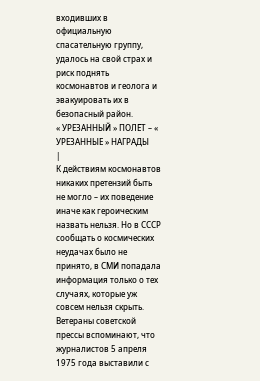входивших в официальную спасательную группу, удалось на свой страх и риск поднять космонавтов и геолога и эвакуировать их в безопасный район.
« УРЕЗАННЫЙ » ПОЛЁТ – « УРЕЗАННЫЕ » НАГРАДЫ
|
К действиям космонавтов никаких претензий быть не могло – их поведение иначе как героическим назвать нельзя. Но в СССР сообщать о космических неудачах было не принято, в СМИ попадала информация только о тех случаях, которые уж совсем нельзя скрыть.
Ветераны советской прессы вспоминают, что журналистов 5 апреля 1975 года выставили с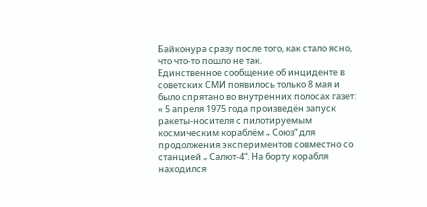Байконура сразу после того, как стало ясно, что что-то пошло не так.
Единственное сообщение об инциденте в советских СМИ появилось только 8 мая и было спрятано во внутренних полосах газет: « 5 апреля 1975 года произведён запуск ракеты-носителя с пилотируемым космическим кораблём „ Союз“ для продолжения экспериментов совместно со станцией „ Салют-4“. На борту корабля находился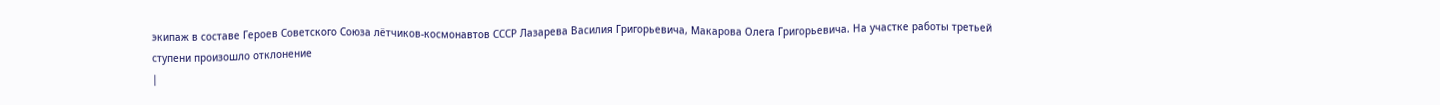экипаж в составе Героев Советского Союза лётчиков-космонавтов СССР Лазарева Василия Григорьевича, Макарова Олега Григорьевича. На участке работы третьей ступени произошло отклонение
|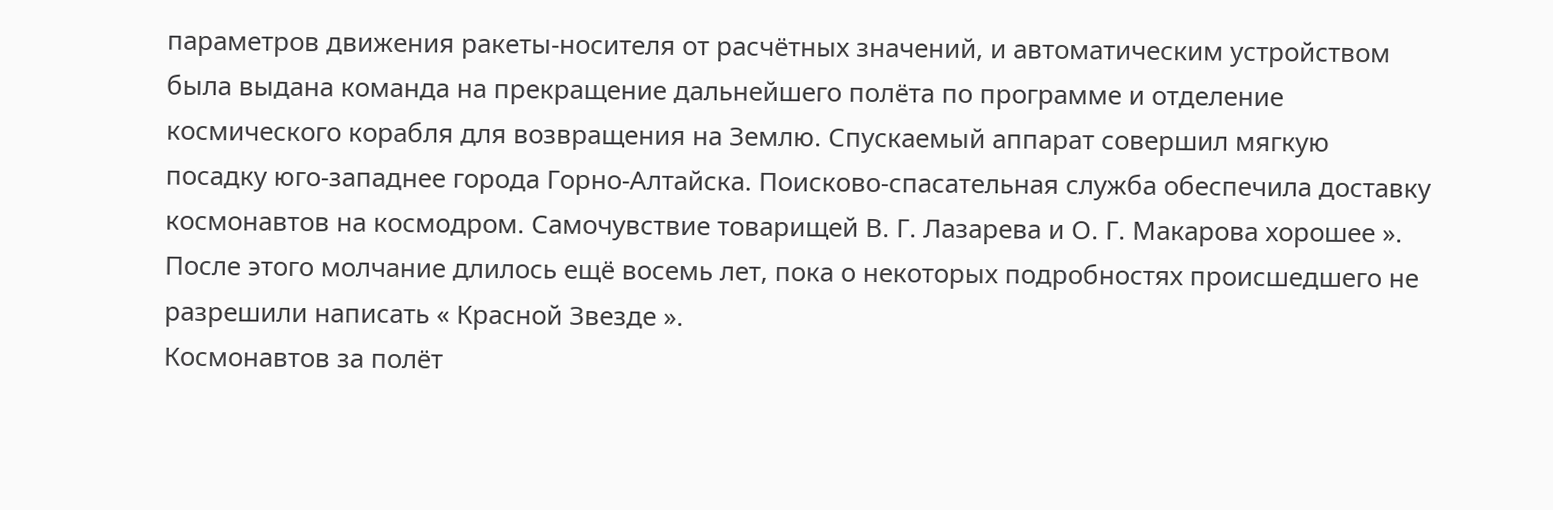параметров движения ракеты-носителя от расчётных значений, и автоматическим устройством была выдана команда на прекращение дальнейшего полёта по программе и отделение космического корабля для возвращения на Землю. Спускаемый аппарат совершил мягкую посадку юго-западнее города Горно-Алтайска. Поисково-спасательная служба обеспечила доставку космонавтов на космодром. Самочувствие товарищей В. Г. Лазарева и О. Г. Макарова хорошее ».
После этого молчание длилось ещё восемь лет, пока о некоторых подробностях происшедшего не разрешили написать « Красной Звезде ».
Космонавтов за полёт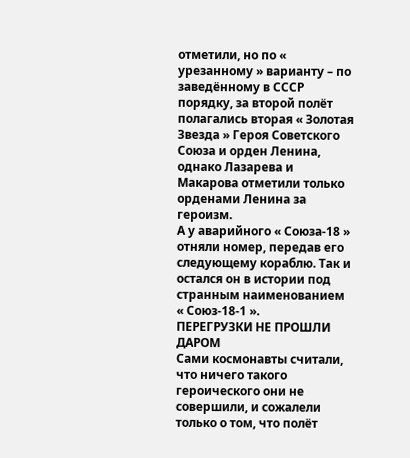отметили, но по « урезанному » варианту – по заведённому в СССР порядку, за второй полёт полагались вторая « Золотая Звезда » Героя Советского Союза и орден Ленина, однако Лазарева и Макарова отметили только орденами Ленина за героизм.
А у аварийного « Союза-18 » отняли номер, передав его следующему кораблю. Так и остался он в истории под странным наименованием « Союз-18-1 ».
ПЕРЕГРУЗКИ НЕ ПРОШЛИ ДАРОМ
Сами космонавты считали, что ничего такого героического они не совершили, и сожалели только о том, что полёт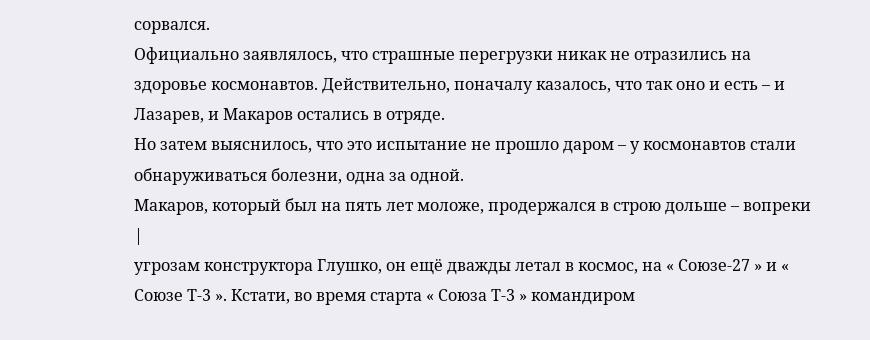сорвался.
Официально заявлялось, что страшные перегрузки никак не отразились на здоровье космонавтов. Действительно, поначалу казалось, что так оно и есть – и Лазарев, и Макаров остались в отряде.
Но затем выяснилось, что это испытание не прошло даром – у космонавтов стали обнаруживаться болезни, одна за одной.
Макаров, который был на пять лет моложе, продержался в строю дольше – вопреки
|
угрозам конструктора Глушко, он ещё дважды летал в космос, на « Союзе-27 » и « Союзе Т-3 ». Кстати, во время старта « Союза Т-3 » командиром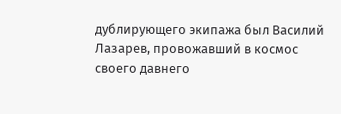дублирующего экипажа был Василий Лазарев, провожавший в космос своего давнего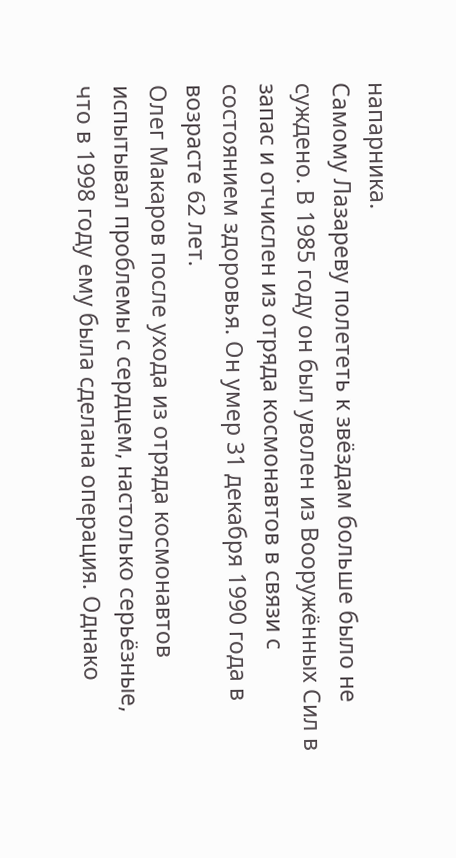напарника.
Самому Лазареву полететь к звёздам больше было не суждено. В 1985 году он был уволен из Вооружённых Сил в запас и отчислен из отряда космонавтов в связи с состоянием здоровья. Он умер 31 декабря 1990 года в возрасте 62 лет.
Олег Макаров после ухода из отряда космонавтов испытывал проблемы с сердцем, настолько серьёзные, что в 1998 году ему была сделана операция. Однако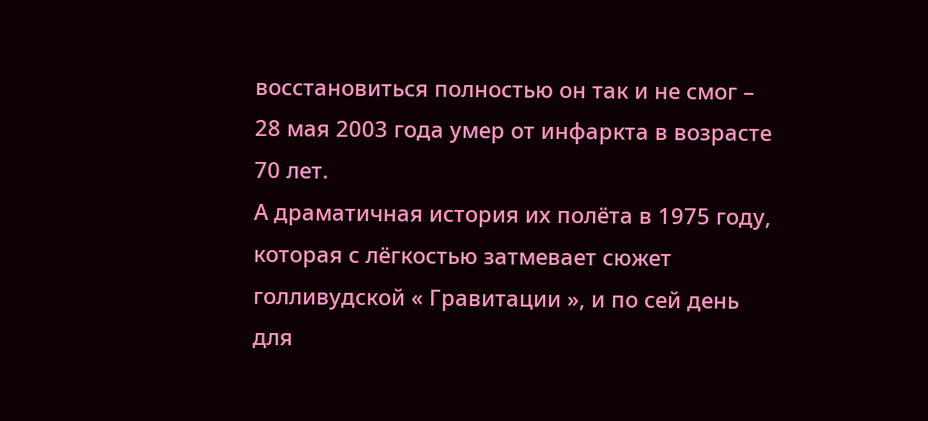восстановиться полностью он так и не смог – 28 мая 2003 года умер от инфаркта в возрасте 70 лет.
А драматичная история их полёта в 1975 году, которая с лёгкостью затмевает сюжет голливудской « Гравитации », и по сей день для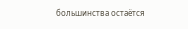большинства остаётся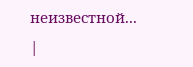неизвестной...
|